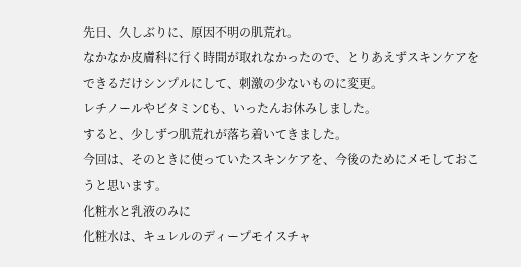先日、久しぶりに、原因不明の肌荒れ。
なかなか皮膚科に行く時間が取れなかったので、とりあえずスキンケアをできるだけシンプルにして、刺激の少ないものに変更。
レチノールやビタミンCも、いったんお休みしました。
すると、少しずつ肌荒れが落ち着いてきました。
今回は、そのときに使っていたスキンケアを、今後のためにメモしておこうと思います。
化粧水と乳液のみに
化粧水は、キュレルのディープモイスチャ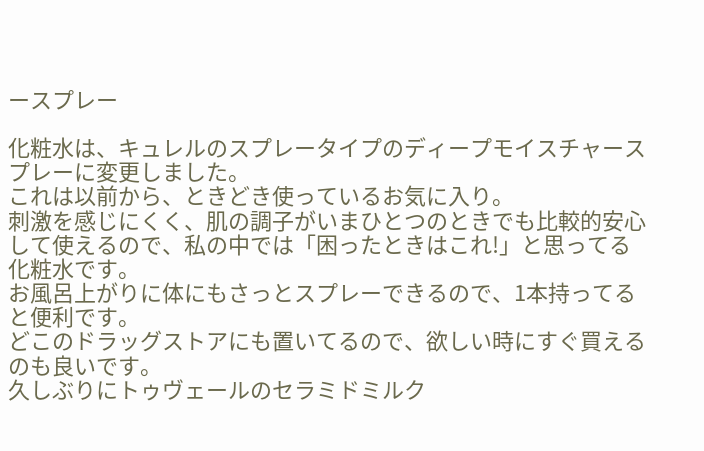ースプレー

化粧水は、キュレルのスプレータイプのディープモイスチャースプレーに変更しました。
これは以前から、ときどき使っているお気に入り。
刺激を感じにくく、肌の調子がいまひとつのときでも比較的安心して使えるので、私の中では「困ったときはこれ!」と思ってる化粧水です。
お風呂上がりに体にもさっとスプレーできるので、1本持ってると便利です。
どこのドラッグストアにも置いてるので、欲しい時にすぐ買えるのも良いです。
久しぶりにトゥヴェールのセラミドミルク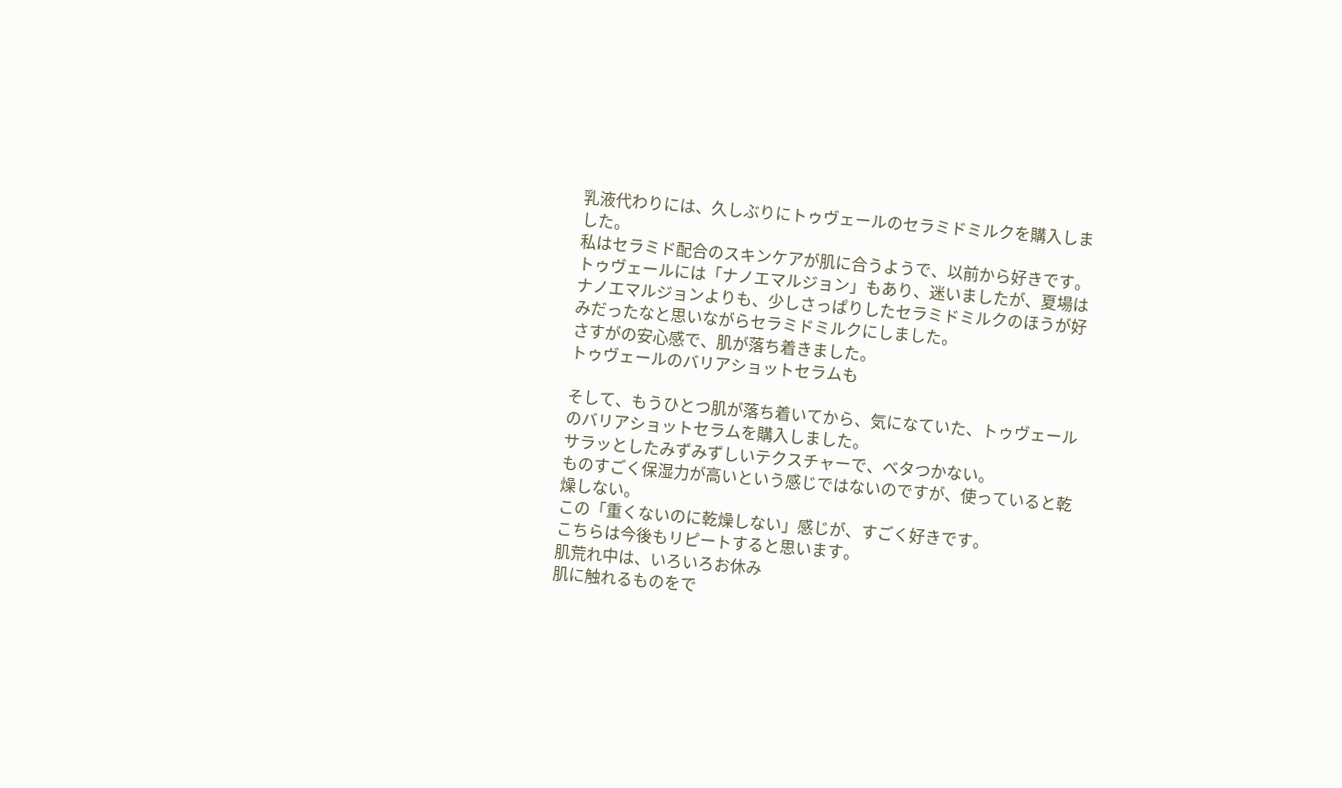乳液代わりには、久しぶりにトゥヴェールのセラミドミルクを購入しました。
私はセラミド配合のスキンケアが肌に合うようで、以前から好きです。
トゥヴェールには「ナノエマルジョン」もあり、迷いましたが、夏場はナノエマルジョンよりも、少しさっぱりしたセラミドミルクのほうが好みだったなと思いながらセラミドミルクにしました。
さすがの安心感で、肌が落ち着きました。
トゥヴェールのバリアショットセラムも

そして、もうひとつ肌が落ち着いてから、気になていた、トゥヴェールのバリアショットセラムを購入しました。
サラッとしたみずみずしいテクスチャーで、ベタつかない。
ものすごく保湿力が高いという感じではないのですが、使っていると乾燥しない。
この「重くないのに乾燥しない」感じが、すごく好きです。
こちらは今後もリピートすると思います。
肌荒れ中は、いろいろお休み
肌に触れるものをで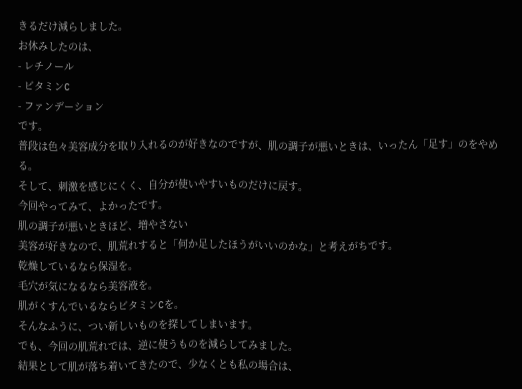きるだけ減らしました。
お休みしたのは、
- レチノール
- ビタミンC
- ファンデーション
です。
普段は色々美容成分を取り入れるのが好きなのですが、肌の調子が悪いときは、いったん「足す」のをやめる。
そして、刺激を感じにくく、自分が使いやすいものだけに戻す。
今回やってみて、よかったです。
肌の調子が悪いときほど、増やさない
美容が好きなので、肌荒れすると「何か足したほうがいいのかな」と考えがちです。
乾燥しているなら保湿を。
毛穴が気になるなら美容液を。
肌がくすんでいるならビタミンCを。
そんなふうに、つい新しいものを探してしまいます。
でも、今回の肌荒れでは、逆に使うものを減らしてみました。
結果として肌が落ち着いてきたので、少なくとも私の場合は、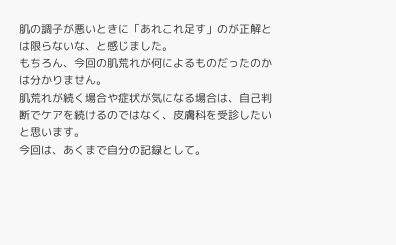肌の調子が悪いときに「あれこれ足す」のが正解とは限らないな、と感じました。
もちろん、今回の肌荒れが何によるものだったのかは分かりません。
肌荒れが続く場合や症状が気になる場合は、自己判断でケアを続けるのではなく、皮膚科を受診したいと思います。
今回は、あくまで自分の記録として。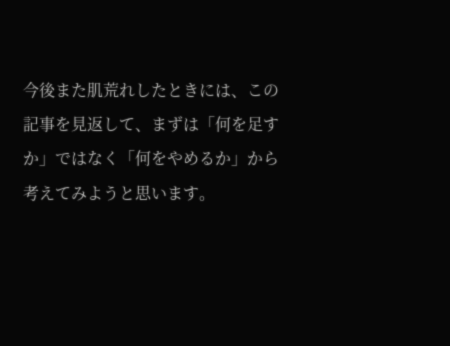今後また肌荒れしたときには、この記事を見返して、まずは「何を足すか」ではなく「何をやめるか」から考えてみようと思います。